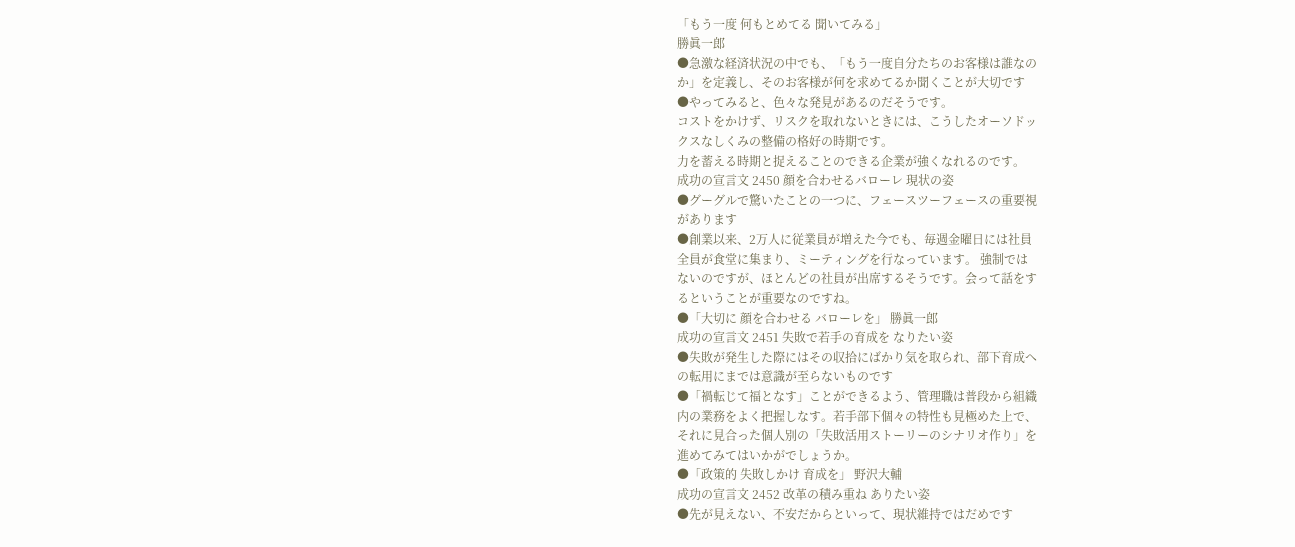「もう一度 何もとめてる 聞いてみる」
勝眞一郎
●急激な経済状況の中でも、「もう一度自分たちのお客様は誰なの
か」を定義し、そのお客様が何を求めてるか聞くことが大切です
●やってみると、色々な発見があるのだそうです。
コストをかけず、リスクを取れないときには、こうしたオーソドッ
クスなしくみの整備の格好の時期です。
力を蓄える時期と捉えることのできる企業が強くなれるのです。
成功の宣言文 2450 顔を合わせるバローレ 現状の姿
●グーグルで驚いたことの一つに、フェースツーフェースの重要視
があります
●創業以来、2万人に従業員が増えた今でも、毎週金曜日には社員
全員が食堂に集まり、ミーティングを行なっています。 強制では
ないのですが、ほとんどの社員が出席するそうです。会って話をす
るということが重要なのですね。
●「大切に 顔を合わせる バローレを」 勝眞一郎
成功の宣言文 2451 失敗で若手の育成を なりたい姿
●失敗が発生した際にはその収拾にばかり気を取られ、部下育成へ
の転用にまでは意識が至らないものです
●「禍転じて福となす」ことができるよう、管理職は普段から組織
内の業務をよく把握しなす。若手部下個々の特性も見極めた上で、
それに見合った個人別の「失敗活用ストーリーのシナリオ作り」を
進めてみてはいかがでしょうか。
●「政策的 失敗しかけ 育成を」 野沢大輔
成功の宣言文 2452 改革の積み重ね ありたい姿
●先が見えない、不安だからといって、現状維持ではだめです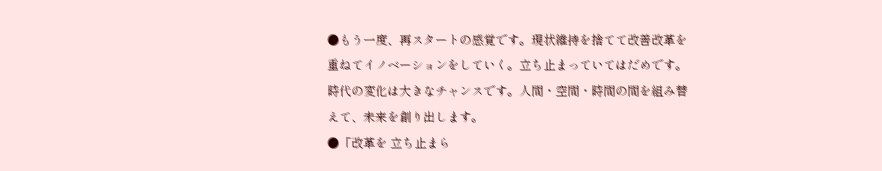●もう一度、再スタートの感覚です。現状維持を捨てて改善改革を
重ねてイノベーションをしていく。立ち止まっていてはだめです。
時代の変化は大きなチャンスです。人間・空間・時間の間を組み替
えて、未来を創り出します。
●「改革を 立ち止まら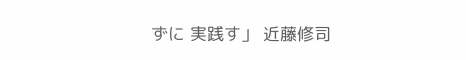ずに 実践す」 近藤修司